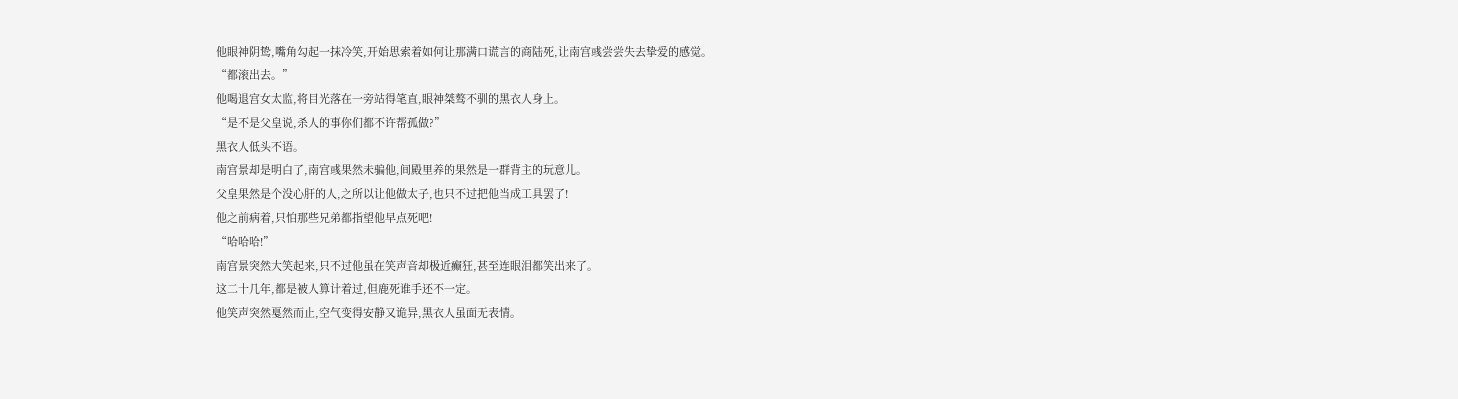他眼神阴鸷,嘴角勾起一抹冷笑,开始思索着如何让那满口谎言的商陆死,让南宫彧尝尝失去挚爱的感觉。
“都滚出去。”
他喝退宫女太监,将目光落在一旁站得笔直,眼神桀骜不驯的黑衣人身上。
“是不是父皇说,杀人的事你们都不许帮孤做?”
黑衣人低头不语。
南宫景却是明白了,南宫彧果然未骗他,间殿里养的果然是一群背主的玩意儿。
父皇果然是个没心肝的人,之所以让他做太子,也只不过把他当成工具罢了!
他之前病着,只怕那些兄弟都指望他早点死吧!
“哈哈哈!”
南宫景突然大笑起来,只不过他虽在笑声音却极近癫狂,甚至连眼泪都笑出来了。
这二十几年,都是被人算计着过,但鹿死谁手还不一定。
他笑声突然戛然而止,空气变得安静又诡异,黑衣人虽面无表情。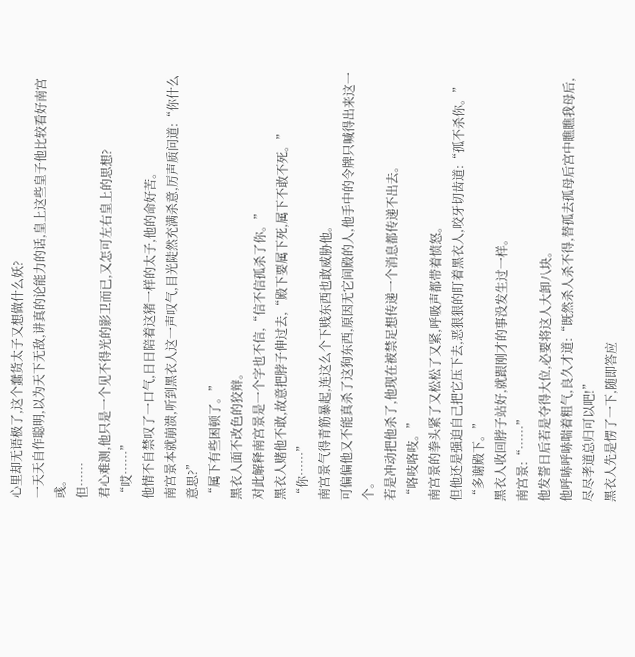心里却无语极了,这个蠢货太子又想做什么妖?
一天天自作聪明,以为天下无敌,讲真的论能力的话,皇上这些皇子他比较看好南宫彧。
但……
君心难测,他只是一个见不得光的影卫而已,又怎可左右皇上的思想?
“哎……”
他情不自禁叹了一口气,日日陪着这猪一样的太子,他的命好苦。
南宫景本就崩溃,听到黑衣人这一声叹气,目光陡然充满杀意,厉声质问道:“你什么意思?”
“属下有些困顿了。”
黑衣人面不改色的狡辩。
对此解释南宫景是一个字也不信,“信不信孤杀了你。”
黑衣人赌他不敢,故意把脖子伸过去,“殿下要属下死,属下不敢不死。”
“你……”
南宫景气得青筋暴起,连这么个下贱东西也敢威胁他。
可偏偏他又不能真杀了这狗东西,原因无它间殿的人,他手中的令牌只喊得出来这一个。
若是冲动把他杀了,他现在被禁足想传递一个消息都传递不出去。
“咯吱咯吱。”
南宫景的拳头紧了又松松了又紧,呼吸声都带着愤怒。
但他还是强迫自己把它压下去,恶狠狠的盯着黑衣人,咬牙切齿道:“孤不杀你。”
“多谢殿下。”
黑衣人收回脖子站好,就跟刚才的事没发生过一样。
南宫景:“……”
他发誓日后若是夺得大位,必要将这人大卸八块。
他呼哧呼哧喘着粗气,良久才道:“既然杀人杀不得,替孤去孤母后宫中瞧瞧我母后,尽尽孝道总归可以吧!”
黑衣人先是愣了一下,随即答应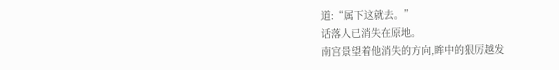道:“属下这就去。”
话落人已消失在原地。
南宫景望着他消失的方向,眸中的狠厉越发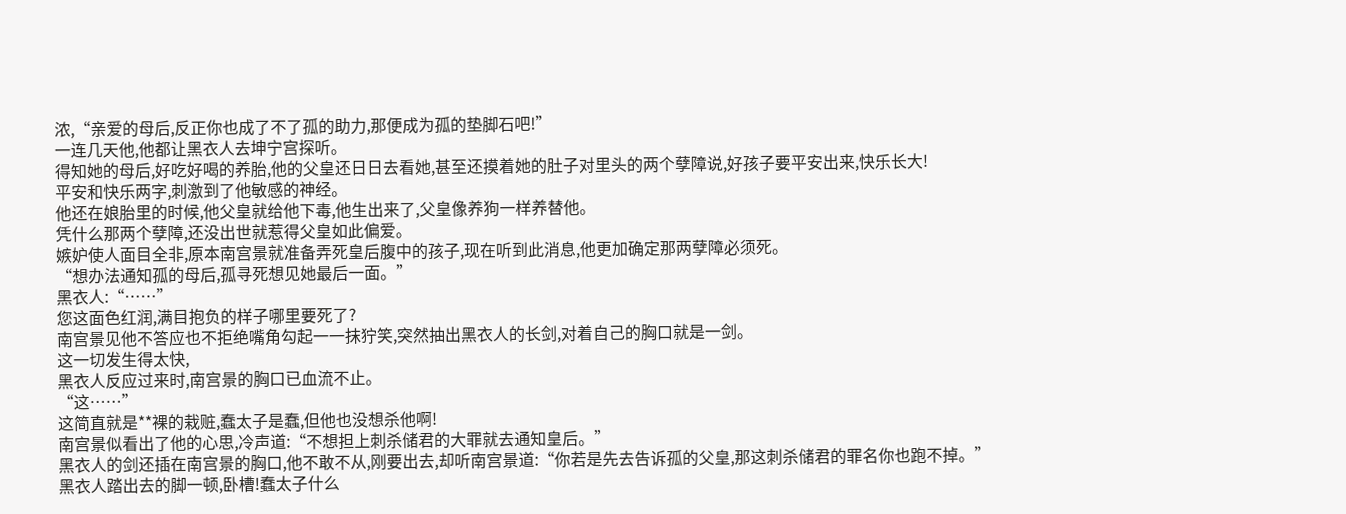浓,“亲爱的母后,反正你也成了不了孤的助力,那便成为孤的垫脚石吧!”
一连几天他,他都让黑衣人去坤宁宫探听。
得知她的母后,好吃好喝的养胎,他的父皇还日日去看她,甚至还摸着她的肚子对里头的两个孽障说,好孩子要平安出来,快乐长大!
平安和快乐两字,刺激到了他敏感的神经。
他还在娘胎里的时候,他父皇就给他下毒,他生出来了,父皇像养狗一样养替他。
凭什么那两个孽障,还没出世就惹得父皇如此偏爱。
嫉妒使人面目全非,原本南宫景就准备弄死皇后腹中的孩子,现在听到此消息,他更加确定那两孽障必须死。
“想办法通知孤的母后,孤寻死想见她最后一面。”
黑衣人:“……”
您这面色红润,满目抱负的样子哪里要死了?
南宫景见他不答应也不拒绝嘴角勾起一一抹狞笑,突然抽出黑衣人的长剑,对着自己的胸口就是一剑。
这一切发生得太快,
黑衣人反应过来时,南宫景的胸口已血流不止。
“这……”
这简直就是**裸的栽赃,蠢太子是蠢,但他也没想杀他啊!
南宫景似看出了他的心思,冷声道:“不想担上刺杀储君的大罪就去通知皇后。”
黑衣人的剑还插在南宫景的胸口,他不敢不从,刚要出去,却听南宫景道:“你若是先去告诉孤的父皇,那这刺杀储君的罪名你也跑不掉。”
黑衣人踏出去的脚一顿,卧槽!蠢太子什么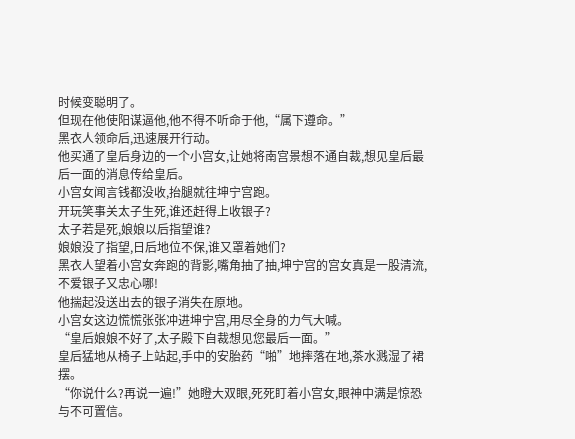时候变聪明了。
但现在他使阳谋逼他,他不得不听命于他,“属下遵命。”
黑衣人领命后,迅速展开行动。
他买通了皇后身边的一个小宫女,让她将南宫景想不通自裁,想见皇后最后一面的消息传给皇后。
小宫女闻言钱都没收,抬腿就往坤宁宫跑。
开玩笑事关太子生死,谁还赶得上收银子?
太子若是死,娘娘以后指望谁?
娘娘没了指望,日后地位不保,谁又罩着她们?
黑衣人望着小宫女奔跑的背影,嘴角抽了抽,坤宁宫的宫女真是一股清流,不爱银子又忠心哪!
他揣起没送出去的银子消失在原地。
小宫女这边慌慌张张冲进坤宁宫,用尽全身的力气大喊。
“皇后娘娘不好了,太子殿下自裁想见您最后一面。”
皇后猛地从椅子上站起,手中的安胎药“啪”地摔落在地,茶水溅湿了裙摆。
“你说什么?再说一遍!”她瞪大双眼,死死盯着小宫女,眼神中满是惊恐与不可置信。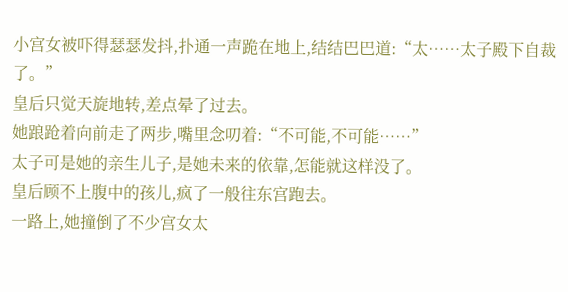小宫女被吓得瑟瑟发抖,扑通一声跪在地上,结结巴巴道:“太……太子殿下自裁了。”
皇后只觉天旋地转,差点晕了过去。
她踉跄着向前走了两步,嘴里念叨着:“不可能,不可能……”
太子可是她的亲生儿子,是她未来的依靠,怎能就这样没了。
皇后顾不上腹中的孩儿,疯了一般往东宫跑去。
一路上,她撞倒了不少宫女太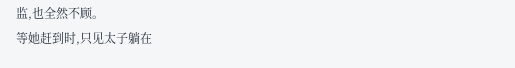监,也全然不顾。
等她赶到时,只见太子躺在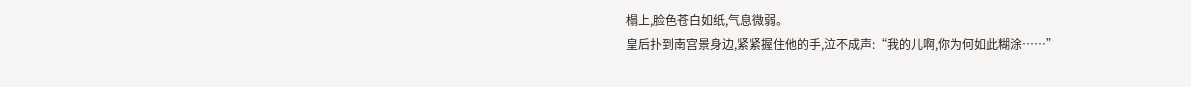榻上,脸色苍白如纸,气息微弱。
皇后扑到南宫景身边,紧紧握住他的手,泣不成声:“我的儿啊,你为何如此糊涂……”